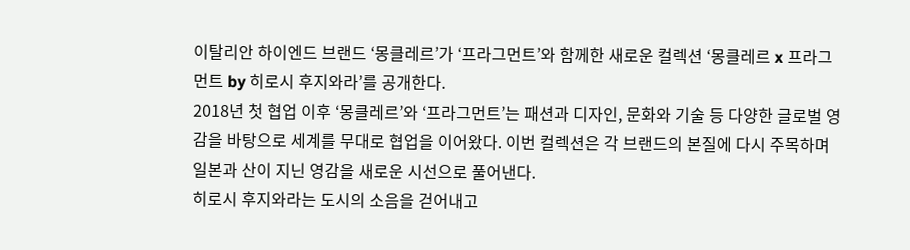이탈리안 하이엔드 브랜드 ‘몽클레르’가 ‘프라그먼트’와 함께한 새로운 컬렉션 ‘몽클레르 x 프라그먼트 by 히로시 후지와라’를 공개한다.
2018년 첫 협업 이후 ‘몽클레르’와 ‘프라그먼트’는 패션과 디자인, 문화와 기술 등 다양한 글로벌 영감을 바탕으로 세계를 무대로 협업을 이어왔다. 이번 컬렉션은 각 브랜드의 본질에 다시 주목하며 일본과 산이 지닌 영감을 새로운 시선으로 풀어낸다.
히로시 후지와라는 도시의 소음을 걷어내고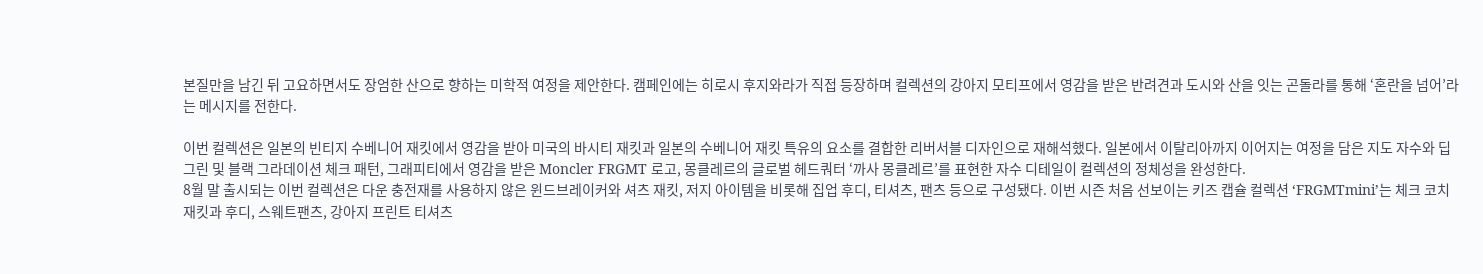본질만을 남긴 뒤 고요하면서도 장엄한 산으로 향하는 미학적 여정을 제안한다. 캠페인에는 히로시 후지와라가 직접 등장하며 컬렉션의 강아지 모티프에서 영감을 받은 반려견과 도시와 산을 잇는 곤돌라를 통해 ‘혼란을 넘어’라는 메시지를 전한다.

이번 컬렉션은 일본의 빈티지 수베니어 재킷에서 영감을 받아 미국의 바시티 재킷과 일본의 수베니어 재킷 특유의 요소를 결합한 리버서블 디자인으로 재해석했다. 일본에서 이탈리아까지 이어지는 여정을 담은 지도 자수와 딥 그린 및 블랙 그라데이션 체크 패턴, 그래피티에서 영감을 받은 Moncler FRGMT 로고, 몽클레르의 글로벌 헤드쿼터 ‘까사 몽클레르’를 표현한 자수 디테일이 컬렉션의 정체성을 완성한다.
8월 말 출시되는 이번 컬렉션은 다운 충전재를 사용하지 않은 윈드브레이커와 셔츠 재킷, 저지 아이템을 비롯해 집업 후디, 티셔츠, 팬츠 등으로 구성됐다. 이번 시즌 처음 선보이는 키즈 캡슐 컬렉션 ‘FRGMTmini’는 체크 코치 재킷과 후디, 스웨트팬츠, 강아지 프린트 티셔츠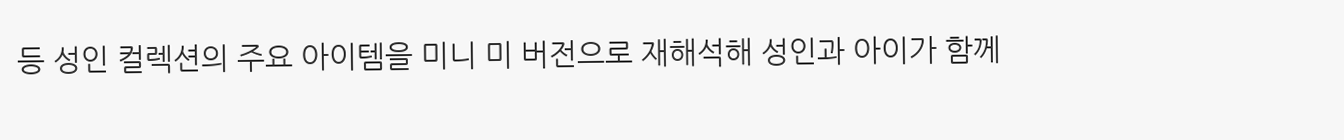등 성인 컬렉션의 주요 아이템을 미니 미 버전으로 재해석해 성인과 아이가 함께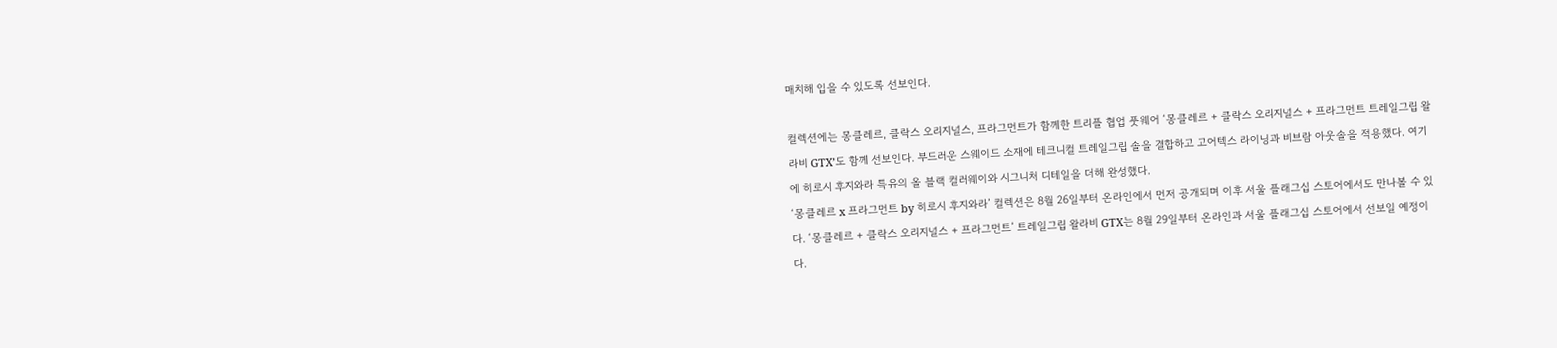매치해 입을 수 있도록 선보인다.

컬렉션에는 몽클레르, 클락스 오리지널스, 프라그먼트가 함께한 트리플 협업 풋웨어 ‘몽클레르 + 클락스 오리지널스 + 프라그먼트 트레일그립 왈라비 GTX’도 함께 선보인다. 부드러운 스웨이드 소재에 테크니컬 트레일그립 솔을 결합하고 고어텍스 라이닝과 비브람 아웃솔을 적용했다. 여기에 히로시 후지와라 특유의 올 블랙 컬러웨이와 시그니처 디테일을 더해 완성했다.
‘몽클레르 x 프라그먼트 by 히로시 후지와라’ 컬렉션은 8월 26일부터 온라인에서 먼저 공개되며 이후 서울 플래그십 스토어에서도 만나볼 수 있다. ‘몽클레르 + 클락스 오리지널스 + 프라그먼트’ 트레일그립 왈라비 GTX는 8월 29일부터 온라인과 서울 플래그십 스토어에서 선보일 예정이다.